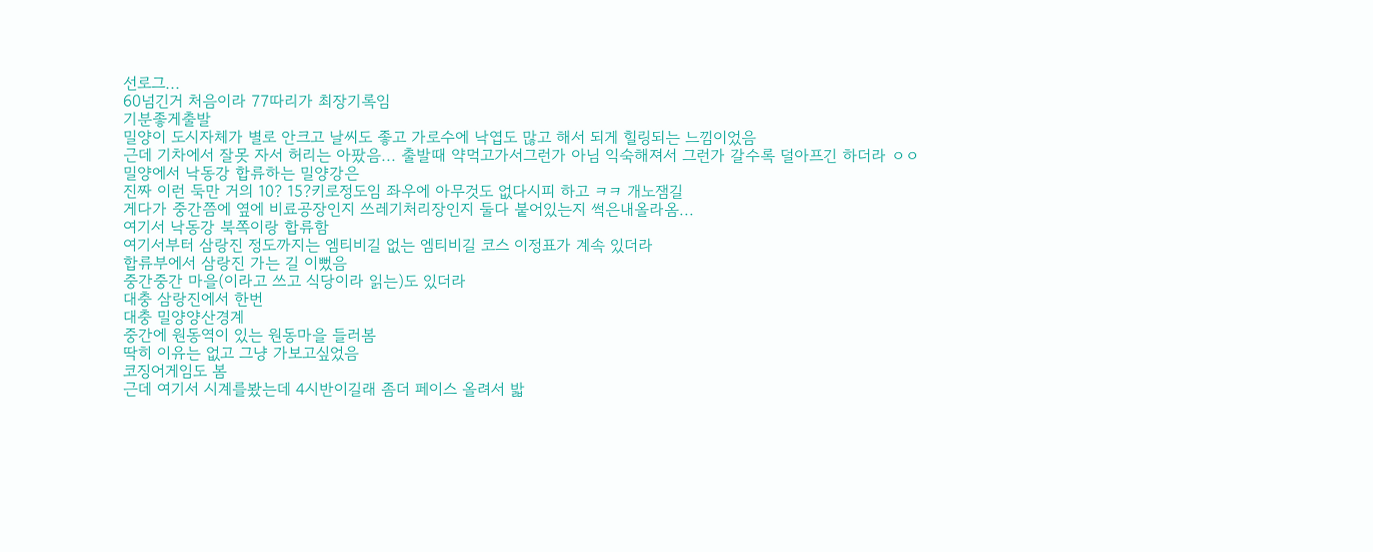선로그...
60넘긴거 처음이라 77따리가 최장기록임
기분좋게출발
밀양이 도시자체가 별로 안크고 날씨도 좋고 가로수에 낙엽도 많고 해서 되게 힐링되는 느낌이었음
근데 기차에서 잘못 자서 허리는 아팠음... 출발때 약먹고가서그런가 아님 익숙해져서 그런가 갈수록 덜아프긴 하더라 ㅇㅇ
밀양에서 낙동강 합류하는 밀양강은
진짜 이런 둑만 거의 10? 15?키로정도임 좌우에 아무것도 없다시피 하고 ㅋㅋ 개노잼길
게다가 중간쯤에 옆에 비료공장인지 쓰레기처리장인지 둘다 붙어있는지 썩은내올라옴...
여기서 낙동강 북쪽이랑 합류함
여기서부터 삼랑진 정도까지는 엠티비길 없는 엠티비길 코스 이정표가 계속 있더라
합류부에서 삼랑진 가는 길 이뻤음
중간중간 마을(이라고 쓰고 식당이라 읽는)도 있더라
대충 삼랑진에서 한번
대충 밀양양산경계
중간에 원동역이 있는 원동마을 들러봄
딱히 이유는 없고 그냥 가보고싶었음
코징어게임도 봄
근데 여기서 시계를봤는데 4시반이길래 좀더 페이스 올려서 밟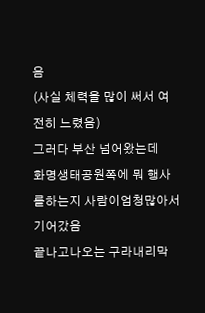음
(사실 체력을 많이 써서 여전히 느렸음)
그러다 부산 넘어왔는데
화명생태공원쪽에 뭐 행사를하는지 사람이엄청많아서 기어갔음
끝나고나오는 구라내리막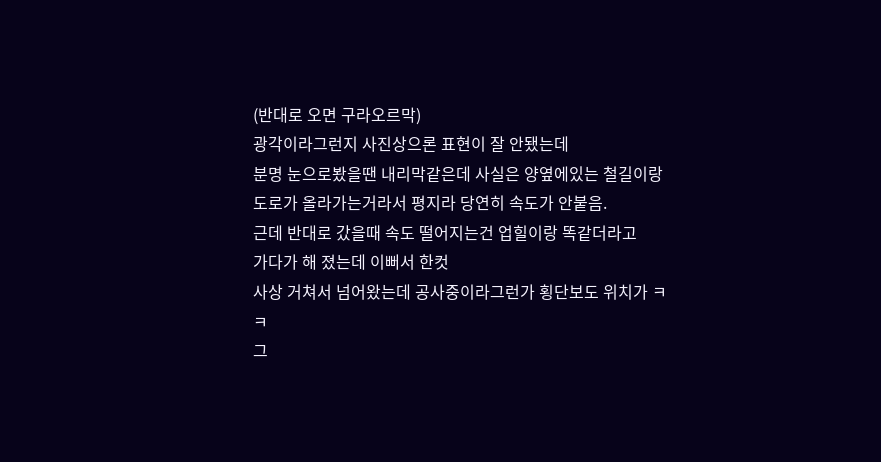(반대로 오면 구라오르막)
광각이라그런지 사진상으론 표현이 잘 안됐는데
분명 눈으로봤을땐 내리막같은데 사실은 양옆에있는 철길이랑 도로가 올라가는거라서 평지라 당연히 속도가 안붙음.
근데 반대로 갔을때 속도 떨어지는건 업힐이랑 똑같더라고
가다가 해 졌는데 이뻐서 한컷
사상 거쳐서 넘어왔는데 공사중이라그런가 횡단보도 위치가 ㅋㅋ
그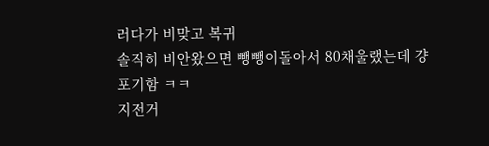러다가 비맞고 복귀
솔직히 비안왔으면 뺑뺑이돌아서 80채울랬는데 걍 포기함 ㅋㅋ
지전거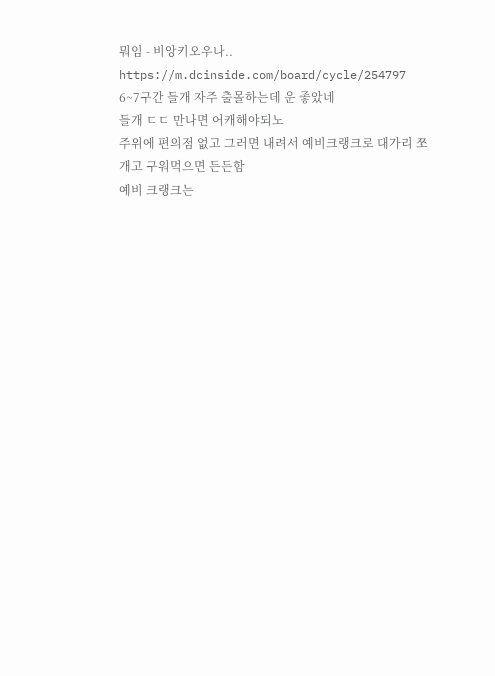뭐임 - 비앙키오우나..
https://m.dcinside.com/board/cycle/254797
6~7구간 들개 자주 출몰하는데 운 좋았네
들개 ㄷㄷ 만나면 어캐해야되노
주위에 편의점 없고 그러면 내려서 예비크랭크로 대가리 쪼개고 구워먹으면 든든함
예비 크랭크는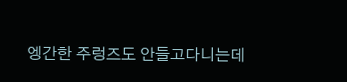엥간한 주렁즈도 안들고다니는데